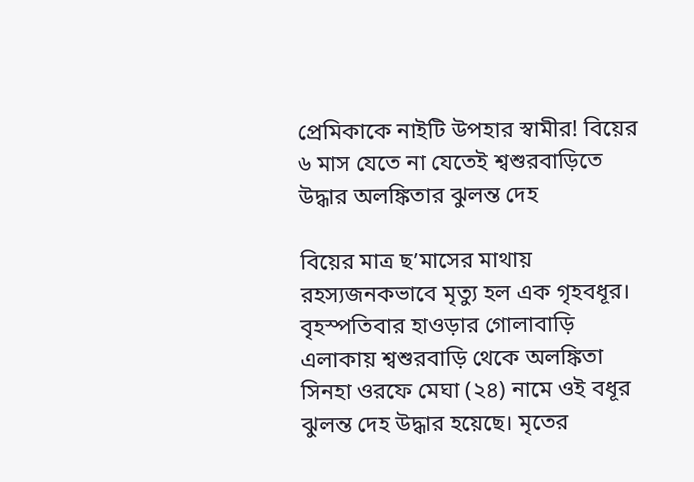প্রেমিকাকে নাইটি উপহার স্বামীর! বিয়ের ৬ মাস যেতে না যেতেই শ্বশুরবাড়িতে উদ্ধার অলঙ্কিতার ঝুলন্ত দেহ

বিয়ের মাত্র ছ’মাসের মাথায় রহস্যজনকভাবে মৃত্যু হল এক গৃহবধূর। বৃহস্পতিবার হাওড়ার গোলাবাড়ি এলাকায় শ্বশুরবাড়ি থেকে অলঙ্কিতা সিনহা ওরফে মেঘা (২৪) নামে ওই বধূর ঝুলন্ত দেহ উদ্ধার হয়েছে। মৃতের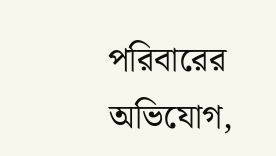পরিবারের অভিযোগ,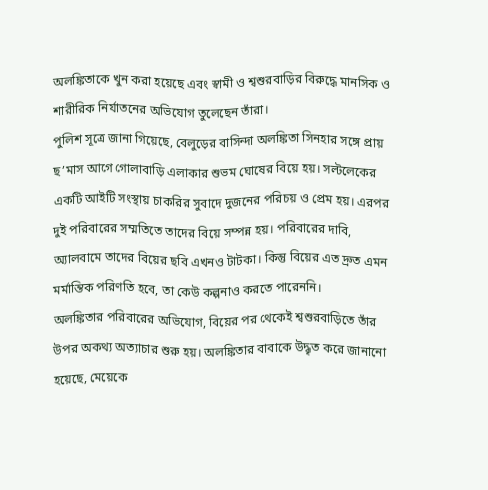অলঙ্কিতাকে খুন করা হয়েছে এবং স্বামী ও শ্বশুরবাড়ির বিরুদ্ধে মানসিক ও শারীরিক নির্যাতনের অভিযোগ তুলেছেন তাঁরা।
পুলিশ সূত্রে জানা গিয়েছে, বেলুড়ের বাসিন্দা অলঙ্কিতা সিনহার সঙ্গে প্রায় ছ’মাস আগে গোলাবাড়ি এলাকার শুভম ঘোষের বিয়ে হয়। সল্টলেকের একটি আইটি সংস্থায় চাকরির সুবাদে দুজনের পরিচয় ও প্রেম হয়। এরপর দুই পরিবারের সম্মতিতে তাদের বিয়ে সম্পন্ন হয়। পরিবারের দাবি, অ্যালবামে তাদের বিয়ের ছবি এখনও টাটকা। কিন্তু বিয়ের এত দ্রুত এমন মর্মান্তিক পরিণতি হবে, তা কেউ কল্পনাও করতে পারেননি।
অলঙ্কিতার পরিবারের অভিযোগ, বিয়ের পর থেকেই শ্বশুরবাড়িতে তাঁর উপর অকথ্য অত্যাচার শুরু হয়। অলঙ্কিতার বাবাকে উদ্ধৃত করে জানানো হয়েছে, মেয়েকে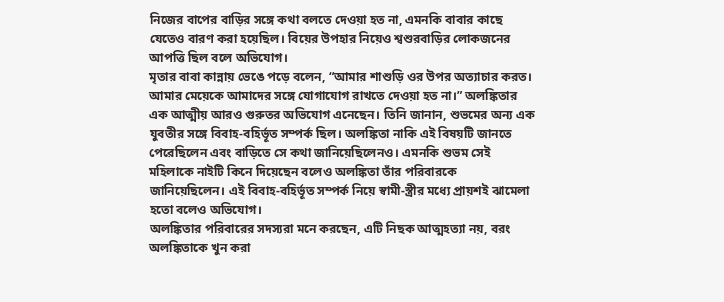নিজের বাপের বাড়ির সঙ্গে কথা বলতে দেওয়া হত না, এমনকি বাবার কাছে যেতেও বারণ করা হয়েছিল। বিয়ের উপহার নিয়েও শ্বশুরবাড়ির লোকজনের আপত্তি ছিল বলে অভিযোগ।
মৃতার বাবা কান্নায় ভেঙে পড়ে বলেন, “আমার শাশুড়ি ওর উপর অত্যাচার করত। আমার মেয়েকে আমাদের সঙ্গে যোগাযোগ রাখতে দেওয়া হত না।” অলঙ্কিতার এক আত্মীয় আরও গুরুতর অভিযোগ এনেছেন। তিনি জানান, শুভমের অন্য এক যুবতীর সঙ্গে বিবাহ-বহির্ভূত সম্পর্ক ছিল। অলঙ্কিতা নাকি এই বিষয়টি জানতে পেরেছিলেন এবং বাড়িতে সে কথা জানিয়েছিলেনও। এমনকি শুভম সেই মহিলাকে নাইটি কিনে দিয়েছেন বলেও অলঙ্কিতা তাঁর পরিবারকে জানিয়েছিলেন। এই বিবাহ-বহির্ভূত সম্পর্ক নিয়ে স্বামী-স্ত্রীর মধ্যে প্রায়শই ঝামেলা হতো বলেও অভিযোগ।
অলঙ্কিতার পরিবারের সদস্যরা মনে করছেন, এটি নিছক আত্মহত্যা নয়, বরং অলঙ্কিতাকে খুন করা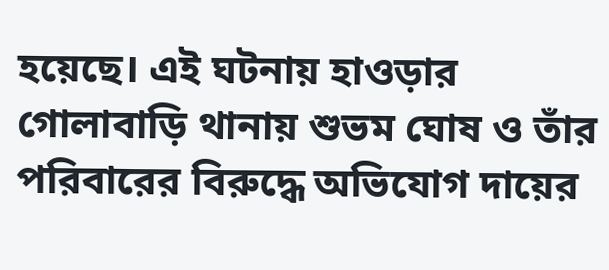হয়েছে। এই ঘটনায় হাওড়ার গোলাবাড়ি থানায় শুভম ঘোষ ও তাঁর পরিবারের বিরুদ্ধে অভিযোগ দায়ের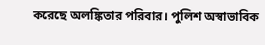করেছে অলঙ্কিতার পরিবার। পুলিশ অস্বাভাবিক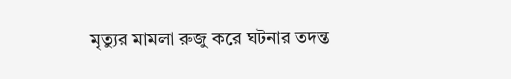মৃত্যুর মামলা রুজু করে ঘটনার তদন্ত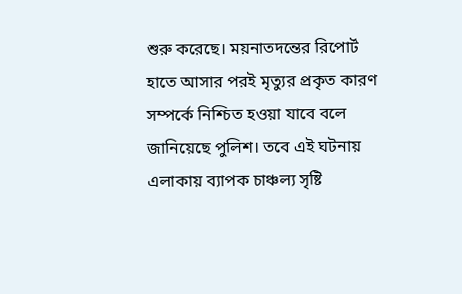শুরু করেছে। ময়নাতদন্তের রিপোর্ট হাতে আসার পরই মৃত্যুর প্রকৃত কারণ সম্পর্কে নিশ্চিত হওয়া যাবে বলে জানিয়েছে পুলিশ। তবে এই ঘটনায় এলাকায় ব্যাপক চাঞ্চল্য সৃষ্টি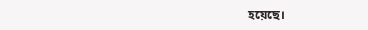হয়েছে।